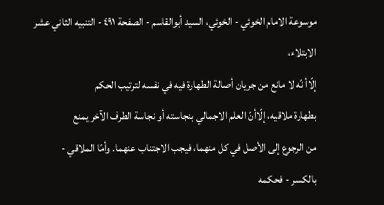موسوعة الامام الخوئي - الخوئي، السيد أبوالقاسم - الصفحة ٤٩١ - التنبيه الثاني عشر
الابتلاء،
إلّاأ نّه لا مانع من جريان أصالة الطهارة فيه في نفسه لترتيب الحكم
بطهارة ملاقيه، إلّاأنّ العلم الاجمالي بنجاسته أو نجاسة الطرف الآخر يمنع
من الرجوع إلى الأصل في كل منهما، فيجب الاجتناب عنهما. وأمّا الملاقي -
بالكسر - فحكمه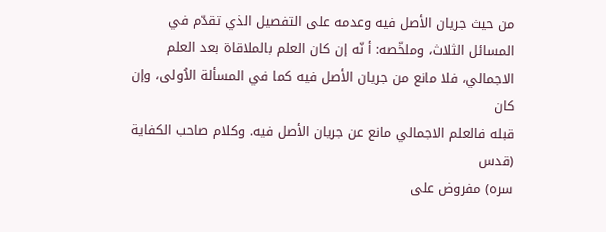من حيث جريان الأصل فيه وعدمه على التفصيل الذي تقدّم في
المسائل الثلاث، وملخّصه: أ نّه إن كان العلم بالملاقاة بعد العلم
الاجمالي، فلا مانع من جريان الأصل فيه كما في المسألة الاُولى، وإن كان
قبله فالعلم الاجمالي مانع عن جريان الأصل فيه. وكلام صاحب الكفاية (قدس
سره) مفروض على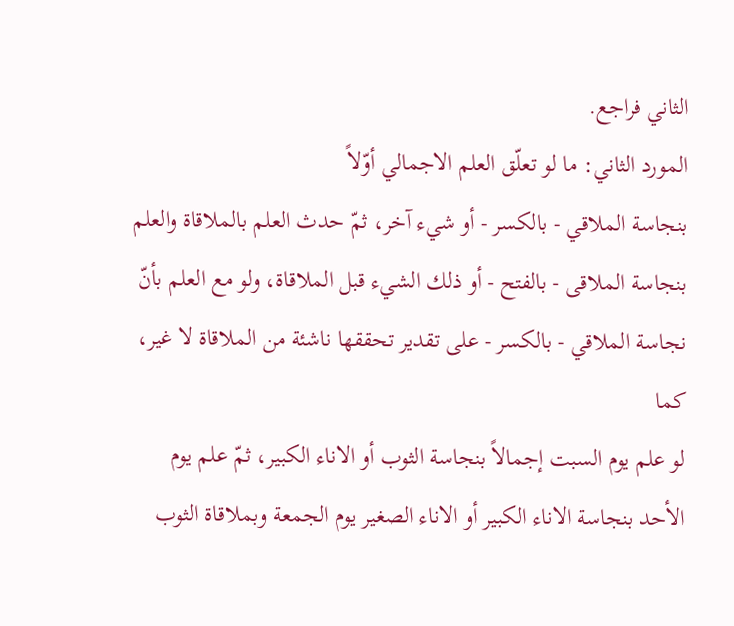الثاني فراجع.
المورد الثاني: ما لو تعلّق العلم الاجمالي أوّلاً
بنجاسة الملاقي - بالكسر - أو شيء آخر، ثمّ حدث العلم بالملاقاة والعلم
بنجاسة الملاقى - بالفتح - أو ذلك الشيء قبل الملاقاة، ولو مع العلم بأنّ
نجاسة الملاقي - بالكسر - على تقدير تحققها ناشئة من الملاقاة لا غير، كما
لو علم يوم السبت إجمالاً بنجاسة الثوب أو الاناء الكبير، ثمّ علم يوم
الأحد بنجاسة الاناء الكبير أو الاناء الصغير يوم الجمعة وبملاقاة الثوب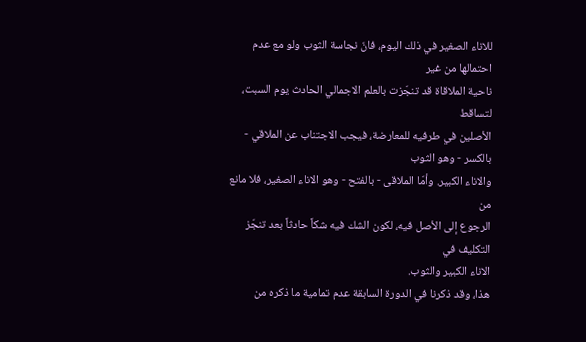للاناء الصغير في ذلك اليوم، فانّ نجاسة الثوب ولو مع عدم احتمالها من غير
ناحية الملاقاة قد تنجّزت بالعلم الاجمالي الحادث يوم السبت، لتساقط
الأصلين في طرفيه للمعارضة، فيجب الاجتناب عن الملاقي - بالكسر - وهو الثوب
والاناء الكبير. وأمّا الملاقى - بالفتح - وهو الاناء الصغير، فلا مانع من
الرجوع إلى الأصل فيه، لكون الشك فيه شكاً حادثاً بعد تنجّز التكليف في
الاناء الكبير والثوب.
هذا، وقد ذكرنا في الدورة السابقة عدم تمامية ما ذكره من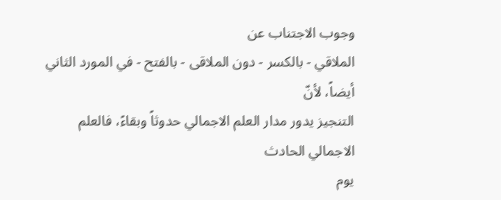وجوب الاجتناب عن
الملاقي - بالكسر - دون الملاقى - بالفتح - في المورد الثاني أيضاً، لأنّ
التنجيز يدور مدار العلم الاجمالي حدوثاً وبقاءً، فالعلم الاجمالي الحادث
يوم